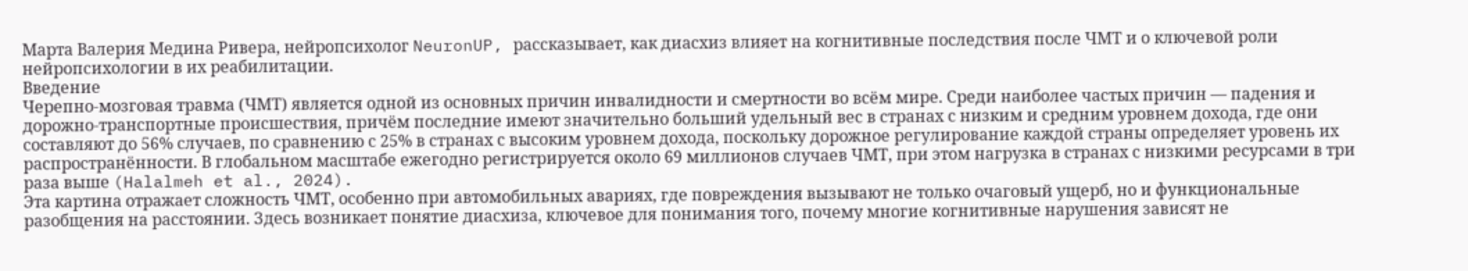Марта Валерия Медина Ривера, нейропсихолог NeuronUP, рассказывает, как диасхиз влияет на когнитивные последствия после ЧМТ и о ключевой роли нейропсихологии в их реабилитации.
Введение
Черепно-мозговая травма (ЧМТ) является одной из основных причин инвалидности и смертности во всём мире. Среди наиболее частых причин — падения и дорожно-транспортные происшествия, причём последние имеют значительно больший удельный вес в странах с низким и средним уровнем дохода, где они составляют до 56% случаев, по сравнению с 25% в странах с высоким уровнем дохода, поскольку дорожное регулирование каждой страны определяет уровень их распространённости. В глобальном масштабе ежегодно регистрируется около 69 миллионов случаев ЧМТ, при этом нагрузка в странах с низкими ресурсами в три раза выше (Halalmeh et al., 2024).
Эта картина отражает сложность ЧМТ, особенно при автомобильных авариях, где повреждения вызывают не только очаговый ущерб, но и функциональные разобщения на расстоянии. Здесь возникает понятие диасхиза, ключевое для понимания того, почему многие когнитивные нарушения зависят не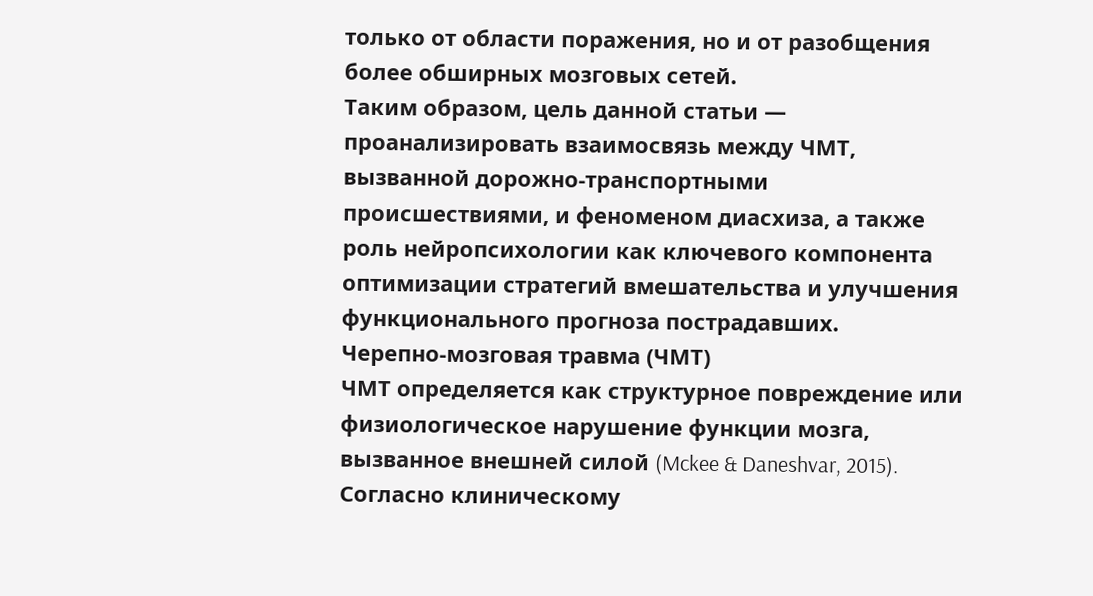только от области поражения, но и от разобщения более обширных мозговых сетей.
Таким образом, цель данной статьи — проанализировать взаимосвязь между ЧМТ, вызванной дорожно-транспортными происшествиями, и феноменом диасхиза, а также роль нейропсихологии как ключевого компонента оптимизации стратегий вмешательства и улучшения функционального прогноза пострадавших.
Черепно-мозговая травма (ЧМТ)
ЧМТ определяется как структурное повреждение или физиологическое нарушение функции мозга, вызванное внешней силой (Mckee & Daneshvar, 2015).
Согласно клиническому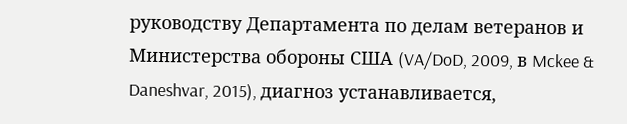руководству Департамента по делам ветеранов и Министерства обороны США (VA/DoD, 2009, в Mckee & Daneshvar, 2015), диагноз устанавливается,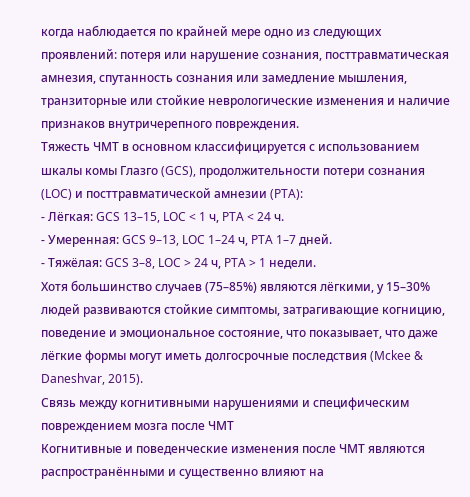когда наблюдается по крайней мере одно из следующих проявлений: потеря или нарушение сознания, посттравматическая амнезия, спутанность сознания или замедление мышления, транзиторные или стойкие неврологические изменения и наличие признаков внутричерепного повреждения.
Тяжесть ЧМТ в основном классифицируется с использованием шкалы комы Глазго (GCS), продолжительности потери сознания (LOC) и посттравматической амнезии (PTA):
- Лёгкая: GCS 13–15, LOC < 1 ч, PTA < 24 ч.
- Умеренная: GCS 9–13, LOC 1–24 ч, PTA 1–7 дней.
- Тяжёлая: GCS 3–8, LOC > 24 ч, PTA > 1 недели.
Хотя большинство случаев (75–85%) являются лёгкими, у 15–30% людей развиваются стойкие симптомы, затрагивающие когницию, поведение и эмоциональное состояние, что показывает, что даже лёгкие формы могут иметь долгосрочные последствия (Mckee & Daneshvar, 2015).
Связь между когнитивными нарушениями и специфическим повреждением мозга после ЧМТ
Когнитивные и поведенческие изменения после ЧМТ являются распространёнными и существенно влияют на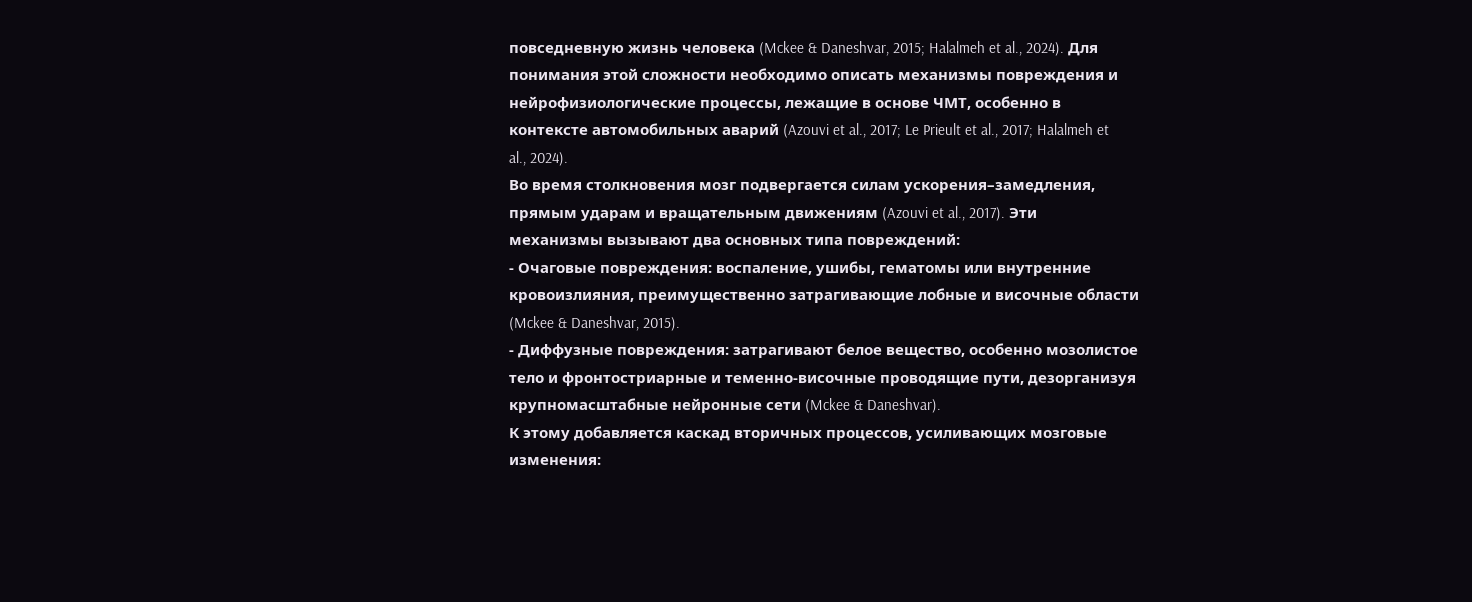повседневную жизнь человека (Mckee & Daneshvar, 2015; Halalmeh et al., 2024). Для понимания этой сложности необходимо описать механизмы повреждения и нейрофизиологические процессы, лежащие в основе ЧМТ, особенно в контексте автомобильных аварий (Azouvi et al., 2017; Le Prieult et al., 2017; Halalmeh et al., 2024).
Во время столкновения мозг подвергается силам ускорения–замедления, прямым ударам и вращательным движениям (Azouvi et al., 2017). Эти механизмы вызывают два основных типа повреждений:
- Очаговые повреждения: воспаление, ушибы, гематомы или внутренние кровоизлияния, преимущественно затрагивающие лобные и височные области (Mckee & Daneshvar, 2015).
- Диффузные повреждения: затрагивают белое вещество, особенно мозолистое тело и фронтостриарные и теменно-височные проводящие пути, дезорганизуя крупномасштабные нейронные сети (Mckee & Daneshvar).
К этому добавляется каскад вторичных процессов, усиливающих мозговые изменения: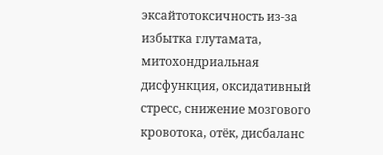эксайтотоксичность из-за избытка глутамата, митохондриальная дисфункция, оксидативный стресс, снижение мозгового кровотока, отёк, дисбаланс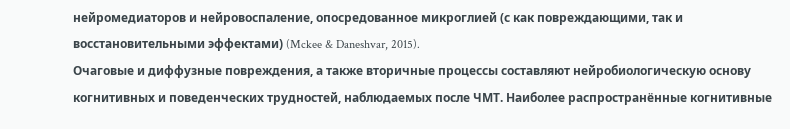нейромедиаторов и нейровоспаление, опосредованное микроглией (с как повреждающими, так и восстановительными эффектами) (Mckee & Daneshvar, 2015).
Очаговые и диффузные повреждения, а также вторичные процессы составляют нейробиологическую основу когнитивных и поведенческих трудностей, наблюдаемых после ЧМТ. Наиболее распространённые когнитивные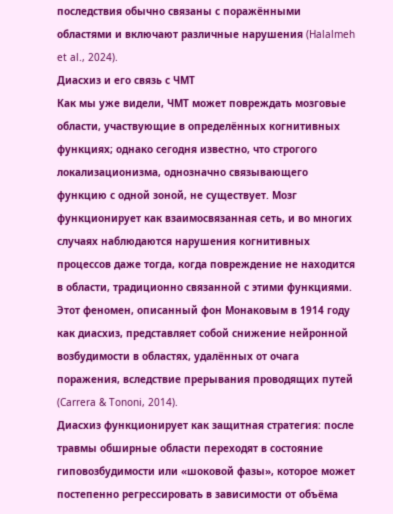последствия обычно связаны с поражёнными областями и включают различные нарушения (Halalmeh et al., 2024).
Диасхиз и его связь с ЧМТ
Как мы уже видели, ЧМТ может повреждать мозговые области, участвующие в определённых когнитивных функциях; однако сегодня известно, что строгого локализационизма, однозначно связывающего функцию с одной зоной, не существует. Мозг функционирует как взаимосвязанная сеть, и во многих случаях наблюдаются нарушения когнитивных процессов даже тогда, когда повреждение не находится в области, традиционно связанной с этими функциями.
Этот феномен, описанный фон Монаковым в 1914 году как диасхиз, представляет собой снижение нейронной возбудимости в областях, удалённых от очага поражения, вследствие прерывания проводящих путей (Carrera & Tononi, 2014).
Диасхиз функционирует как защитная стратегия: после травмы обширные области переходят в состояние гиповозбудимости или «шоковой фазы», которое может постепенно регрессировать в зависимости от объёма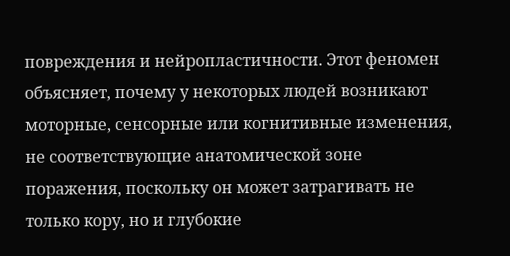повреждения и нейропластичности. Этот феномен объясняет, почему у некоторых людей возникают моторные, сенсорные или когнитивные изменения, не соответствующие анатомической зоне поражения, поскольку он может затрагивать не только кору, но и глубокие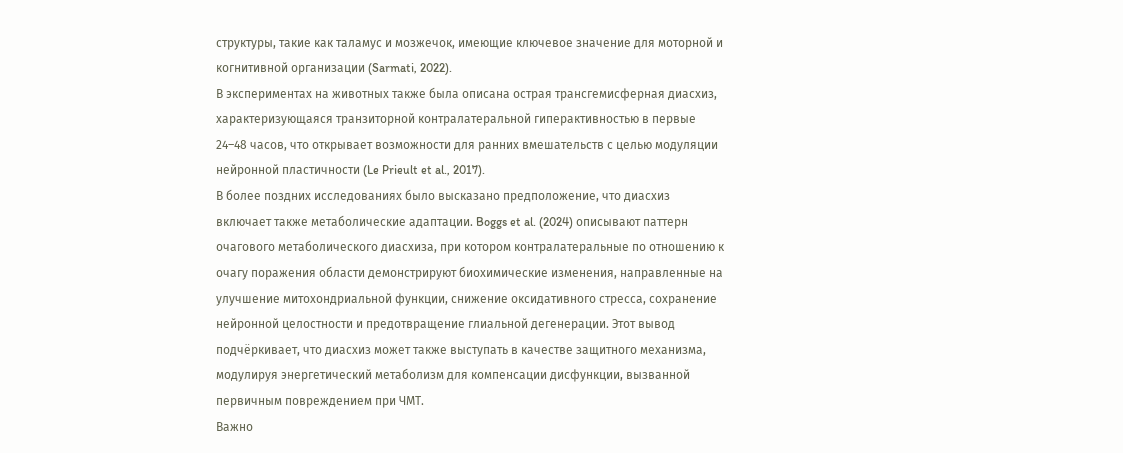структуры, такие как таламус и мозжечок, имеющие ключевое значение для моторной и когнитивной организации (Sarmati, 2022).
В экспериментах на животных также была описана острая трансгемисферная диасхиз, характеризующаяся транзиторной контралатеральной гиперактивностью в первые 24–48 часов, что открывает возможности для ранних вмешательств с целью модуляции нейронной пластичности (Le Prieult et al., 2017).
В более поздних исследованиях было высказано предположение, что диасхиз включает также метаболические адаптации. Boggs et al. (2024) описывают паттерн очагового метаболического диасхиза, при котором контралатеральные по отношению к очагу поражения области демонстрируют биохимические изменения, направленные на улучшение митохондриальной функции, снижение оксидативного стресса, сохранение нейронной целостности и предотвращение глиальной дегенерации. Этот вывод подчёркивает, что диасхиз может также выступать в качестве защитного механизма, модулируя энергетический метаболизм для компенсации дисфункции, вызванной первичным повреждением при ЧМТ.
Важно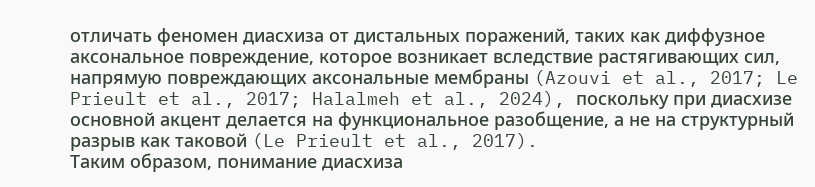отличать феномен диасхиза от дистальных поражений, таких как диффузное аксональное повреждение, которое возникает вследствие растягивающих сил, напрямую повреждающих аксональные мембраны (Azouvi et al., 2017; Le Prieult et al., 2017; Halalmeh et al., 2024), поскольку при диасхизе основной акцент делается на функциональное разобщение, а не на структурный разрыв как таковой (Le Prieult et al., 2017).
Таким образом, понимание диасхиза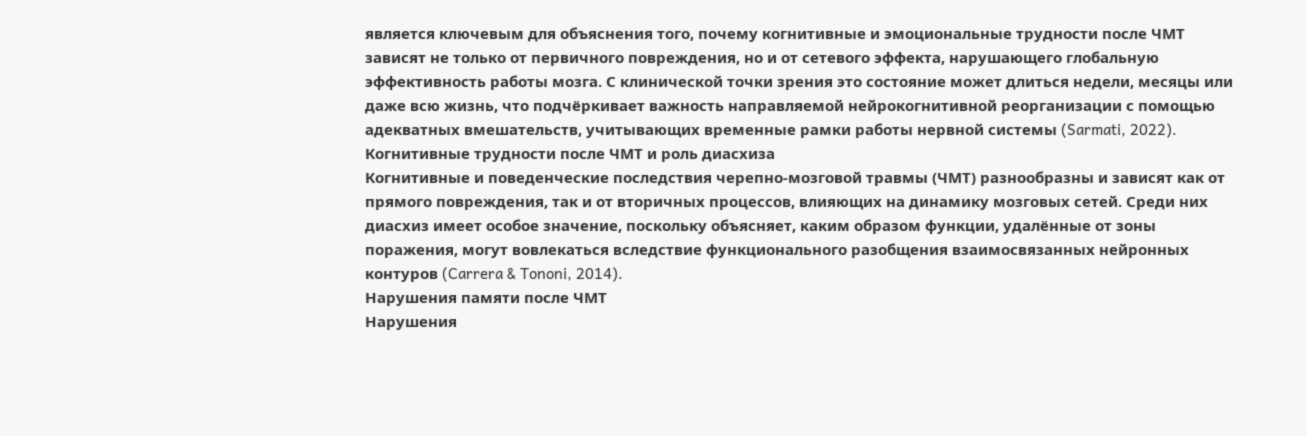является ключевым для объяснения того, почему когнитивные и эмоциональные трудности после ЧМТ зависят не только от первичного повреждения, но и от сетевого эффекта, нарушающего глобальную эффективность работы мозга. С клинической точки зрения это состояние может длиться недели, месяцы или даже всю жизнь, что подчёркивает важность направляемой нейрокогнитивной реорганизации с помощью адекватных вмешательств, учитывающих временные рамки работы нервной системы (Sarmati, 2022).
Когнитивные трудности после ЧМТ и роль диасхиза
Когнитивные и поведенческие последствия черепно-мозговой травмы (ЧМТ) разнообразны и зависят как от прямого повреждения, так и от вторичных процессов, влияющих на динамику мозговых сетей. Среди них диасхиз имеет особое значение, поскольку объясняет, каким образом функции, удалённые от зоны поражения, могут вовлекаться вследствие функционального разобщения взаимосвязанных нейронных контуров (Carrera & Tononi, 2014).
Нарушения памяти после ЧМТ
Нарушения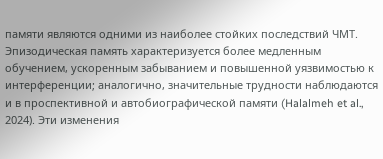памяти являются одними из наиболее стойких последствий ЧМТ. Эпизодическая память характеризуется более медленным обучением, ускоренным забыванием и повышенной уязвимостью к интерференции; аналогично, значительные трудности наблюдаются и в проспективной и автобиографической памяти (Halalmeh et al., 2024). Эти изменения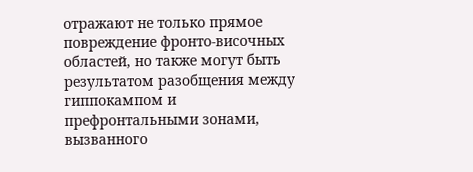отражают не только прямое повреждение фронто-височных областей, но также могут быть результатом разобщения между гиппокампом и префронтальными зонами, вызванного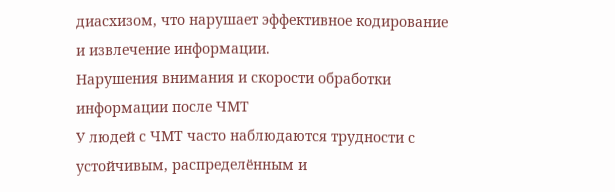диасхизом, что нарушает эффективное кодирование и извлечение информации.
Нарушения внимания и скорости обработки информации после ЧМТ
У людей с ЧМТ часто наблюдаются трудности с устойчивым, распределённым и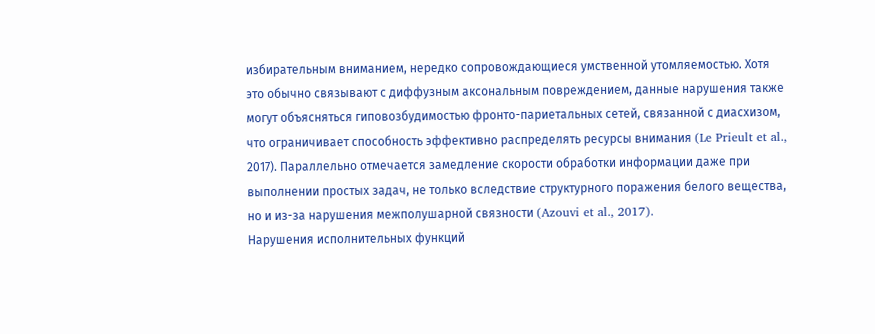избирательным вниманием, нередко сопровождающиеся умственной утомляемостью. Хотя это обычно связывают с диффузным аксональным повреждением, данные нарушения также могут объясняться гиповозбудимостью фронто-париетальных сетей, связанной с диасхизом, что ограничивает способность эффективно распределять ресурсы внимания (Le Prieult et al., 2017). Параллельно отмечается замедление скорости обработки информации даже при выполнении простых задач, не только вследствие структурного поражения белого вещества, но и из-за нарушения межполушарной связности (Azouvi et al., 2017).
Нарушения исполнительных функций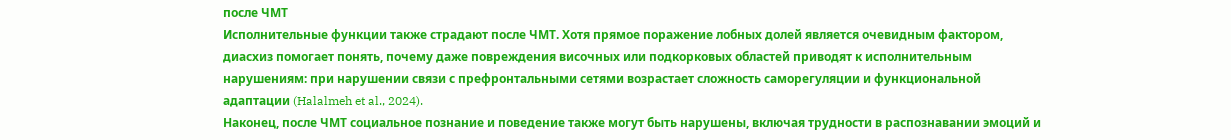после ЧМТ
Исполнительные функции также страдают после ЧМТ. Хотя прямое поражение лобных долей является очевидным фактором, диасхиз помогает понять, почему даже повреждения височных или подкорковых областей приводят к исполнительным нарушениям: при нарушении связи с префронтальными сетями возрастает сложность саморегуляции и функциональной адаптации (Halalmeh et al., 2024).
Наконец, после ЧМТ социальное познание и поведение также могут быть нарушены, включая трудности в распознавании эмоций и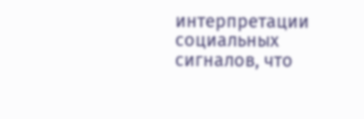интерпретации социальных сигналов, что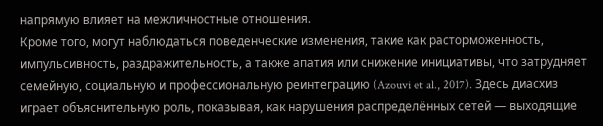напрямую влияет на межличностные отношения.
Кроме того, могут наблюдаться поведенческие изменения, такие как расторможенность, импульсивность, раздражительность, а также апатия или снижение инициативы, что затрудняет семейную, социальную и профессиональную реинтеграцию (Azouvi et al., 2017). Здесь диасхиз играет объяснительную роль, показывая, как нарушения распределённых сетей — выходящие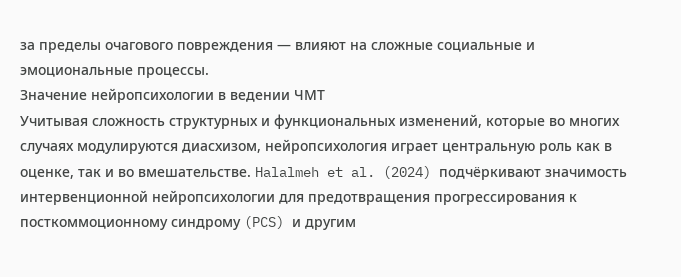за пределы очагового повреждения — влияют на сложные социальные и эмоциональные процессы.
Значение нейропсихологии в ведении ЧМТ
Учитывая сложность структурных и функциональных изменений, которые во многих случаях модулируются диасхизом, нейропсихология играет центральную роль как в оценке, так и во вмешательстве. Halalmeh et al. (2024) подчёркивают значимость интервенционной нейропсихологии для предотвращения прогрессирования к посткоммоционному синдрому (PCS) и другим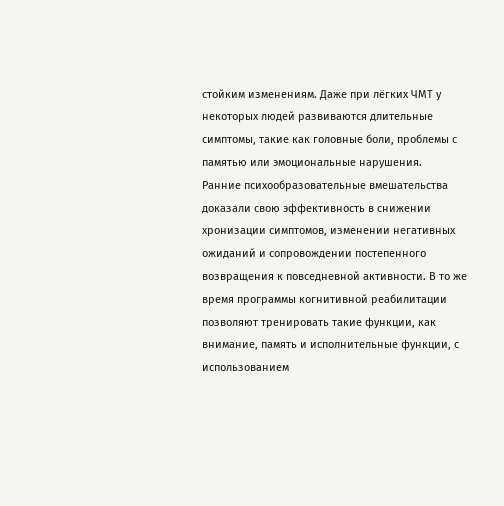стойким изменениям. Даже при лёгких ЧМТ у некоторых людей развиваются длительные симптомы, такие как головные боли, проблемы с памятью или эмоциональные нарушения.
Ранние психообразовательные вмешательства доказали свою эффективность в снижении хронизации симптомов, изменении негативных ожиданий и сопровождении постепенного возвращения к повседневной активности. В то же время программы когнитивной реабилитации позволяют тренировать такие функции, как внимание, память и исполнительные функции, с использованием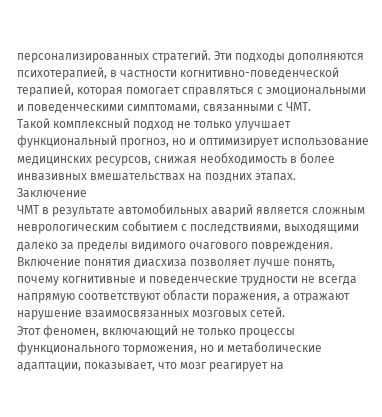персонализированных стратегий. Эти подходы дополняются психотерапией, в частности когнитивно-поведенческой терапией, которая помогает справляться с эмоциональными и поведенческими симптомами, связанными с ЧМТ.
Такой комплексный подход не только улучшает функциональный прогноз, но и оптимизирует использование медицинских ресурсов, снижая необходимость в более инвазивных вмешательствах на поздних этапах.
Заключение
ЧМТ в результате автомобильных аварий является сложным неврологическим событием с последствиями, выходящими далеко за пределы видимого очагового повреждения. Включение понятия диасхиза позволяет лучше понять, почему когнитивные и поведенческие трудности не всегда напрямую соответствуют области поражения, а отражают нарушение взаимосвязанных мозговых сетей.
Этот феномен, включающий не только процессы функционального торможения, но и метаболические адаптации, показывает, что мозг реагирует на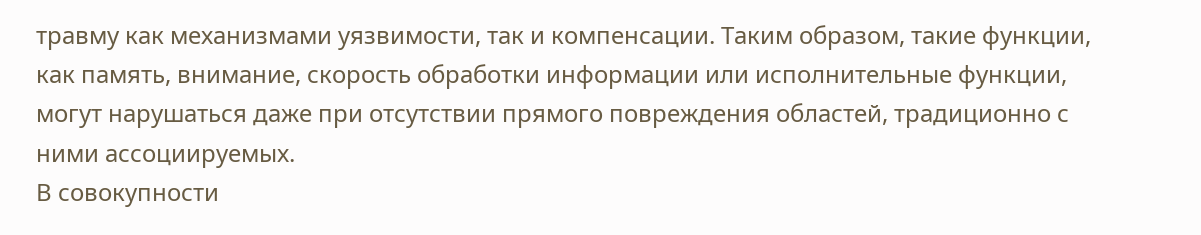травму как механизмами уязвимости, так и компенсации. Таким образом, такие функции, как память, внимание, скорость обработки информации или исполнительные функции, могут нарушаться даже при отсутствии прямого повреждения областей, традиционно с ними ассоциируемых.
В совокупности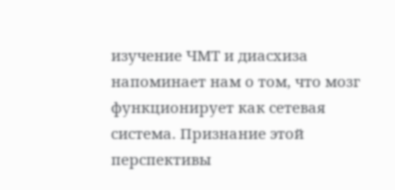изучение ЧМТ и диасхиза напоминает нам о том, что мозг функционирует как сетевая система. Признание этой перспективы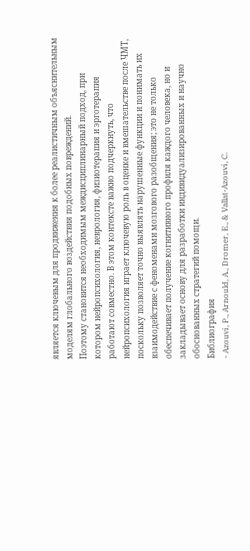является ключевым для продвижения к более реалистичным объяснительным моделям глобального воздействия подобных повреждений.
Поэтому становится необходимым междисциплинарный подход, при котором нейропсихология, неврология, физиотерапия и эрготерапия работают совместно. В этом контексте важно подчеркнуть, что нейропсихология играет ключевую роль в оценке и вмешательстве после ЧМТ, поскольку позволяет точно выявлять нарушенные функции и понимать их взаимодействие с феноменами мозгового разобщения; это не только обеспечивает получение когнитивного профиля каждого человека, но и закладывает основу для разработки индивидуализированных и научно обоснованных стратегий помощи.
Библиография
- Azouvi, P., Arnould, A., Dromer, E., & Vallat-Azouvi, C.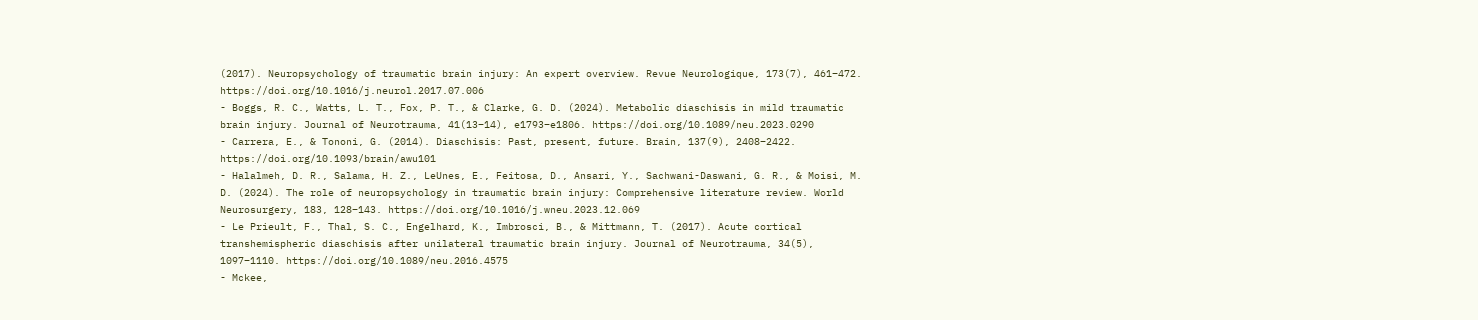(2017). Neuropsychology of traumatic brain injury: An expert overview. Revue Neurologique, 173(7), 461–472. https://doi.org/10.1016/j.neurol.2017.07.006
- Boggs, R. C., Watts, L. T., Fox, P. T., & Clarke, G. D. (2024). Metabolic diaschisis in mild traumatic brain injury. Journal of Neurotrauma, 41(13–14), e1793–e1806. https://doi.org/10.1089/neu.2023.0290
- Carrera, E., & Tononi, G. (2014). Diaschisis: Past, present, future. Brain, 137(9), 2408–2422. https://doi.org/10.1093/brain/awu101
- Halalmeh, D. R., Salama, H. Z., LeUnes, E., Feitosa, D., Ansari, Y., Sachwani-Daswani, G. R., & Moisi, M. D. (2024). The role of neuropsychology in traumatic brain injury: Comprehensive literature review. World Neurosurgery, 183, 128–143. https://doi.org/10.1016/j.wneu.2023.12.069
- Le Prieult, F., Thal, S. C., Engelhard, K., Imbrosci, B., & Mittmann, T. (2017). Acute cortical transhemispheric diaschisis after unilateral traumatic brain injury. Journal of Neurotrauma, 34(5), 1097–1110. https://doi.org/10.1089/neu.2016.4575
- Mckee,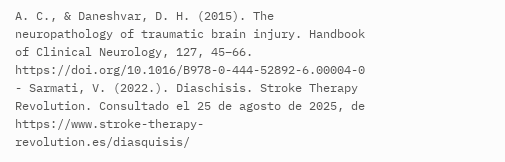A. C., & Daneshvar, D. H. (2015). The neuropathology of traumatic brain injury. Handbook of Clinical Neurology, 127, 45–66. https://doi.org/10.1016/B978-0-444-52892-6.00004-0
- Sarmati, V. (2022.). Diaschisis. Stroke Therapy Revolution. Consultado el 25 de agosto de 2025, de https://www.stroke-therapy-revolution.es/diasquisis/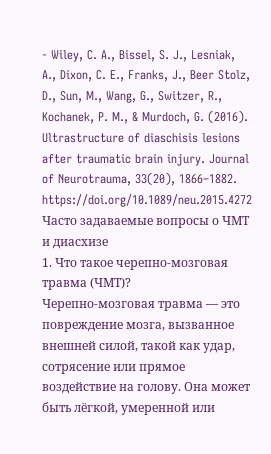- Wiley, C. A., Bissel, S. J., Lesniak, A., Dixon, C. E., Franks, J., Beer Stolz, D., Sun, M., Wang, G., Switzer, R., Kochanek, P. M., & Murdoch, G. (2016). Ultrastructure of diaschisis lesions after traumatic brain injury. Journal of Neurotrauma, 33(20), 1866–1882. https://doi.org/10.1089/neu.2015.4272
Часто задаваемые вопросы о ЧМТ и диасхизе
1. Что такое черепно-мозговая травма (ЧМТ)?
Черепно-мозговая травма — это повреждение мозга, вызванное внешней силой, такой как удар, сотрясение или прямое воздействие на голову. Она может быть лёгкой, умеренной или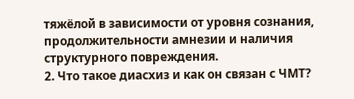тяжёлой в зависимости от уровня сознания, продолжительности амнезии и наличия структурного повреждения.
2. Что такое диасхиз и как он связан с ЧМТ?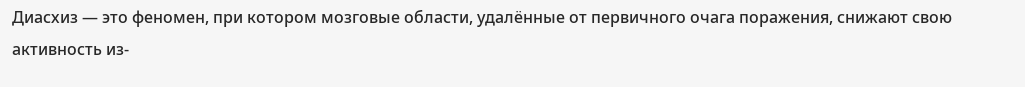Диасхиз — это феномен, при котором мозговые области, удалённые от первичного очага поражения, снижают свою активность из-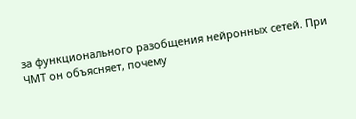за функционального разобщения нейронных сетей. При ЧМТ он объясняет, почему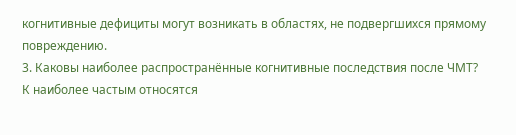когнитивные дефициты могут возникать в областях, не подвергшихся прямому повреждению.
3. Каковы наиболее распространённые когнитивные последствия после ЧМТ?
К наиболее частым относятся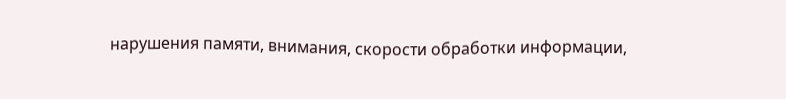нарушения памяти, внимания, скорости обработки информации,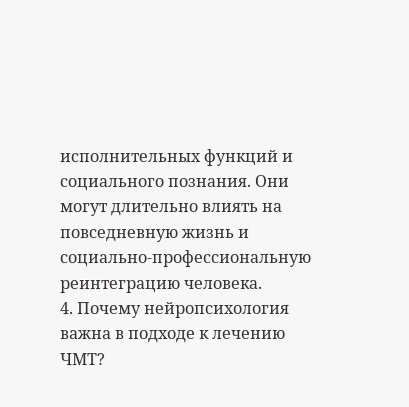исполнительных функций и социального познания. Они могут длительно влиять на повседневную жизнь и социально-профессиональную реинтеграцию человека.
4. Почему нейропсихология важна в подходе к лечению ЧМТ?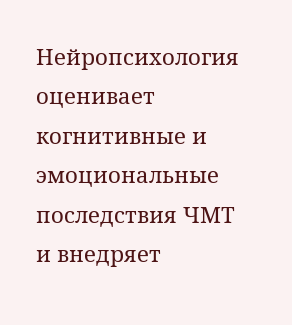Нейропсихология оценивает когнитивные и эмоциональные последствия ЧМТ и внедряет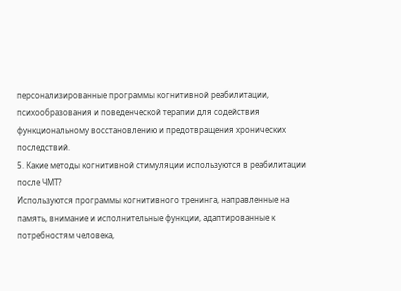персонализированные программы когнитивной реабилитации, психообразования и поведенческой терапии для содействия функциональному восстановлению и предотвращения хронических последствий.
5. Какие методы когнитивной стимуляции используются в реабилитации после ЧМТ?
Используются программы когнитивного тренинга, направленные на память, внимание и исполнительные функции, адаптированные к потребностям человека,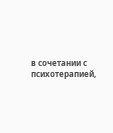в сочетании с психотерапией,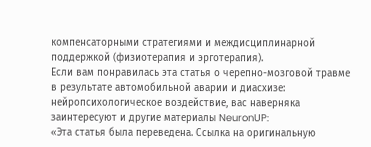компенсаторными стратегиями и междисциплинарной поддержкой (физиотерапия и эрготерапия).
Если вам понравилась эта статья о черепно-мозговой травме в результате автомобильной аварии и диасхизе: нейропсихологическое воздействие, вас наверняка заинтересуют и другие материалы NeuronUP:
«Эта статья была переведена. Ссылка на оригинальную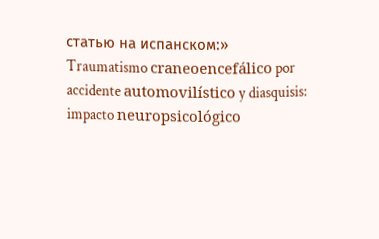статью на испанском:»
Traumatismo craneoencefálico por accidente automovilístico y diasquisis: impacto neuropsicológico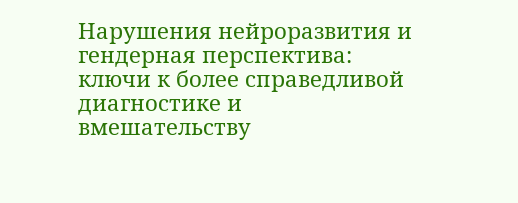Нарушения нейроразвития и гендерная перспектива: ключи к более справедливой диагностике и вмешательству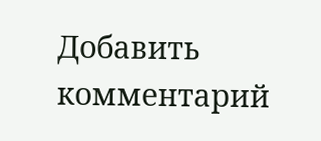Добавить комментарий